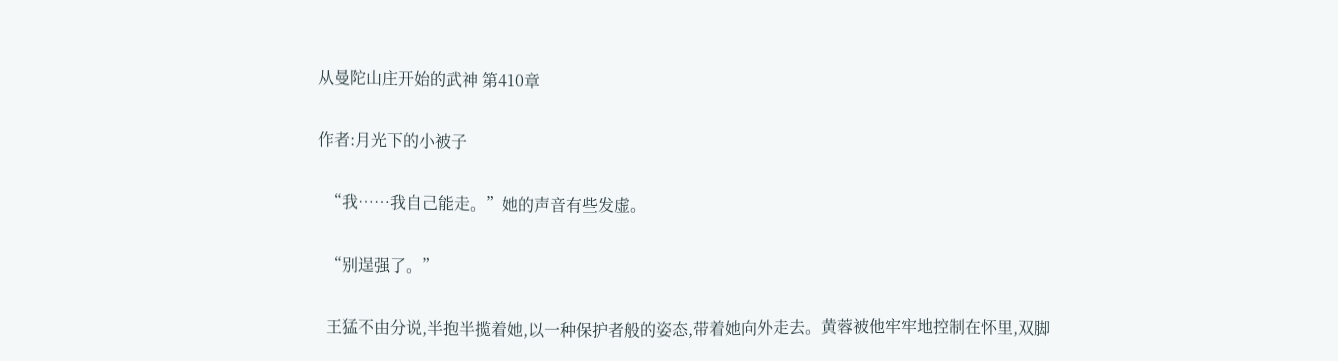从曼陀山庄开始的武神 第410章

作者:月光下的小被子

  “我……我自己能走。”她的声音有些发虚。

  “别逞强了。”

  王猛不由分说,半抱半揽着她,以一种保护者般的姿态,带着她向外走去。黄蓉被他牢牢地控制在怀里,双脚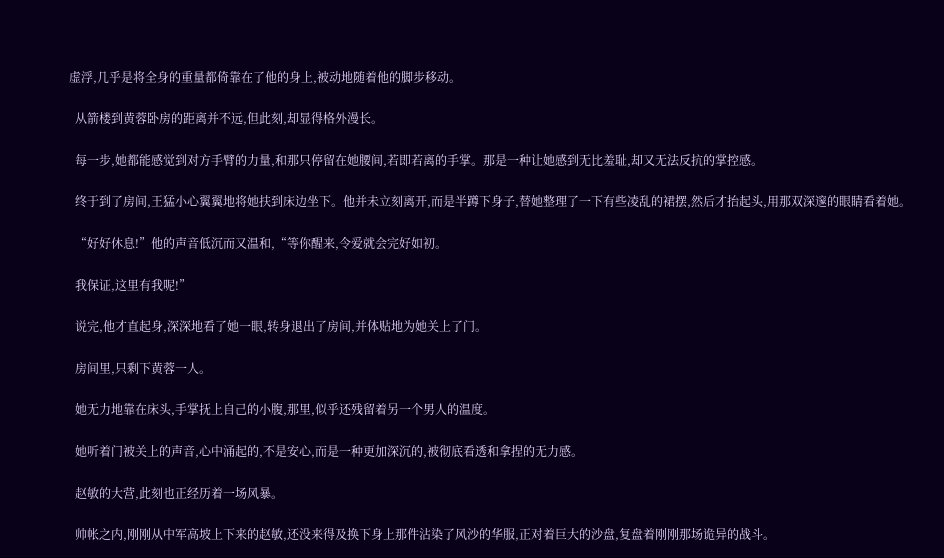虚浮,几乎是将全身的重量都倚靠在了他的身上,被动地随着他的脚步移动。

  从箭楼到黄蓉卧房的距离并不远,但此刻,却显得格外漫长。

  每一步,她都能感觉到对方手臂的力量,和那只停留在她腰间,若即若离的手掌。那是一种让她感到无比羞耻,却又无法反抗的掌控感。

  终于到了房间,王猛小心翼翼地将她扶到床边坐下。他并未立刻离开,而是半蹲下身子,替她整理了一下有些凌乱的裙摆,然后才抬起头,用那双深邃的眼睛看着她。

  “好好休息!”他的声音低沉而又温和,“等你醒来,令爱就会完好如初。

  我保证,这里有我呢!”

  说完,他才直起身,深深地看了她一眼,转身退出了房间,并体贴地为她关上了门。

  房间里,只剩下黄蓉一人。

  她无力地靠在床头,手掌抚上自己的小腹,那里,似乎还残留着另一个男人的温度。

  她听着门被关上的声音,心中涌起的,不是安心,而是一种更加深沉的,被彻底看透和拿捏的无力感。

  赵敏的大营,此刻也正经历着一场风暴。

  帅帐之内,刚刚从中军高坡上下来的赵敏,还没来得及换下身上那件沾染了风沙的华服,正对着巨大的沙盘,复盘着刚刚那场诡异的战斗。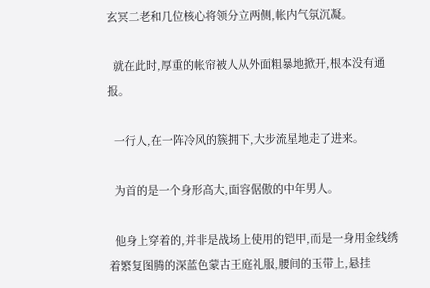玄冥二老和几位核心将领分立两侧,帐内气氛沉凝。

  就在此时,厚重的帐帘被人从外面粗暴地掀开,根本没有通报。

  一行人,在一阵冷风的簇拥下,大步流星地走了进来。

  为首的是一个身形高大,面容倨傲的中年男人。

  他身上穿着的,并非是战场上使用的铠甲,而是一身用金线绣着繁复图腾的深蓝色蒙古王庭礼服,腰间的玉带上,悬挂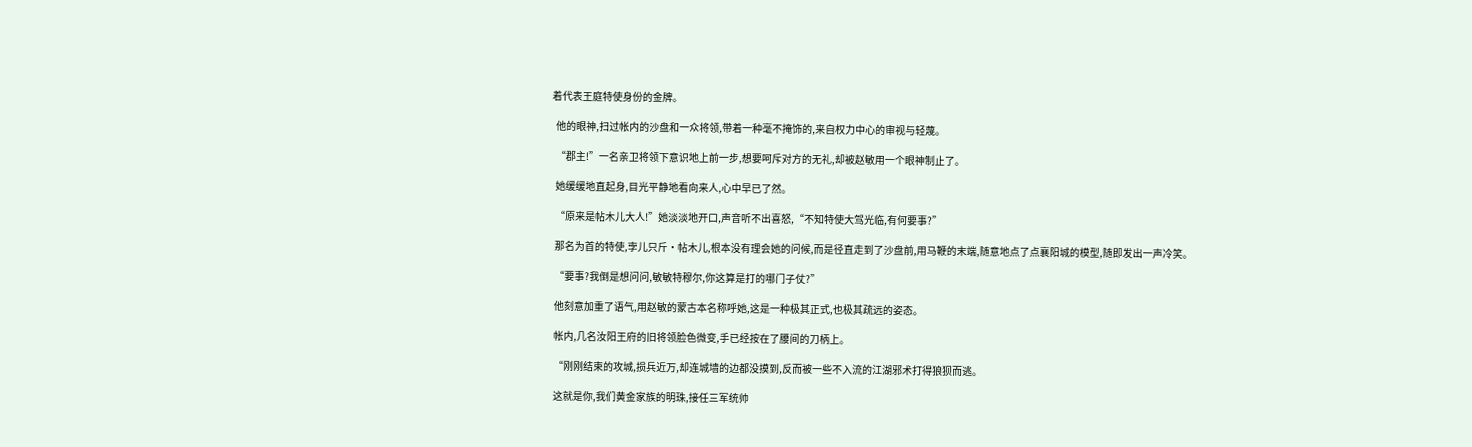着代表王庭特使身份的金牌。

  他的眼神,扫过帐内的沙盘和一众将领,带着一种毫不掩饰的,来自权力中心的审视与轻蔑。

  “郡主!”一名亲卫将领下意识地上前一步,想要呵斥对方的无礼,却被赵敏用一个眼神制止了。

  她缓缓地直起身,目光平静地看向来人,心中早已了然。

  “原来是帖木儿大人!”她淡淡地开口,声音听不出喜怒,“不知特使大驾光临,有何要事?”

  那名为首的特使,孛儿只斤·帖木儿,根本没有理会她的问候,而是径直走到了沙盘前,用马鞭的末端,随意地点了点襄阳城的模型,随即发出一声冷笑。

  “要事?我倒是想问问,敏敏特穆尔,你这算是打的哪门子仗?”

  他刻意加重了语气,用赵敏的蒙古本名称呼她,这是一种极其正式,也极其疏远的姿态。

  帐内,几名汝阳王府的旧将领脸色微变,手已经按在了腰间的刀柄上。

  “刚刚结束的攻城,损兵近万,却连城墙的边都没摸到,反而被一些不入流的江湖邪术打得狼狈而逃。

  这就是你,我们黄金家族的明珠,接任三军统帅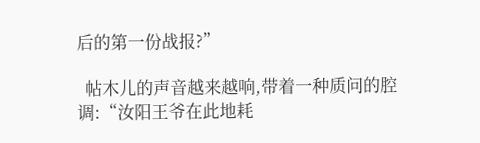后的第一份战报?”

  帖木儿的声音越来越响,带着一种质问的腔调:“汝阳王爷在此地耗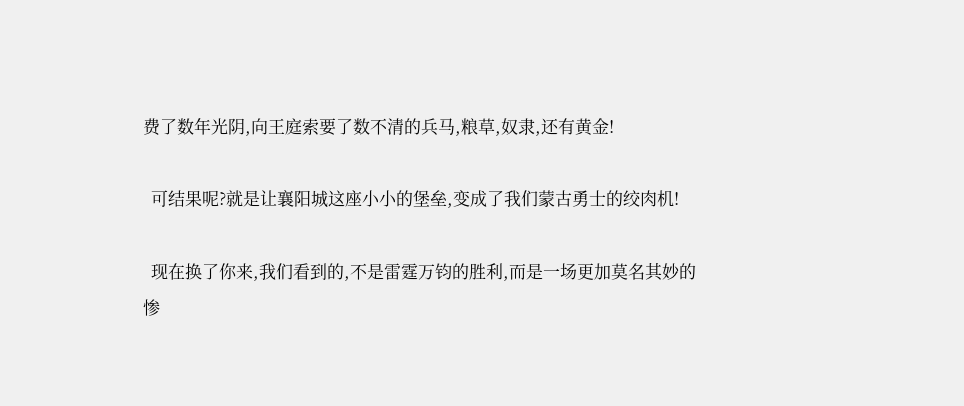费了数年光阴,向王庭索要了数不清的兵马,粮草,奴隶,还有黄金!

  可结果呢?就是让襄阳城这座小小的堡垒,变成了我们蒙古勇士的绞肉机!

  现在换了你来,我们看到的,不是雷霆万钧的胜利,而是一场更加莫名其妙的惨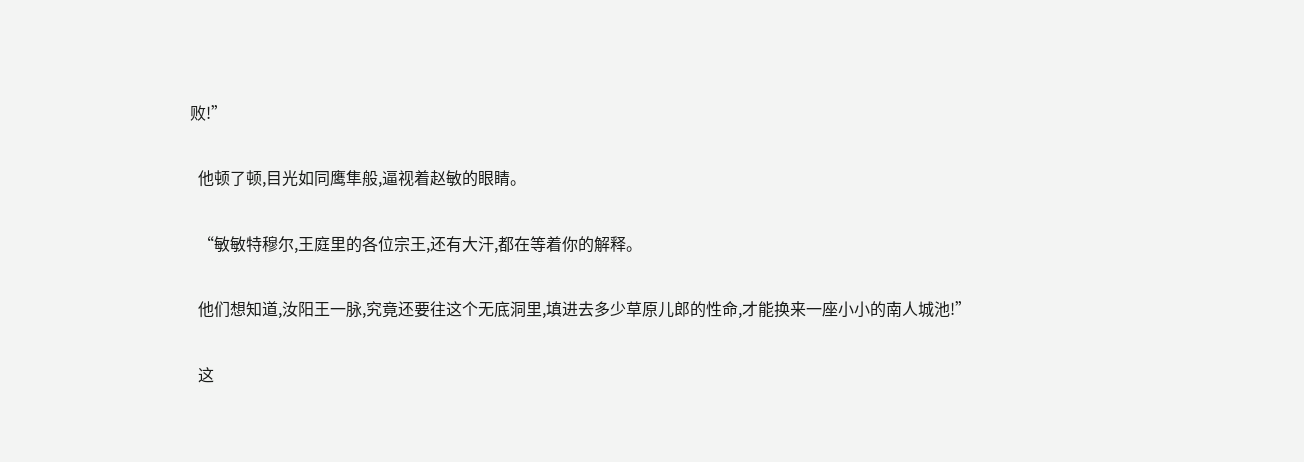败!”

  他顿了顿,目光如同鹰隼般,逼视着赵敏的眼睛。

  “敏敏特穆尔,王庭里的各位宗王,还有大汗,都在等着你的解释。

  他们想知道,汝阳王一脉,究竟还要往这个无底洞里,填进去多少草原儿郎的性命,才能换来一座小小的南人城池!”

  这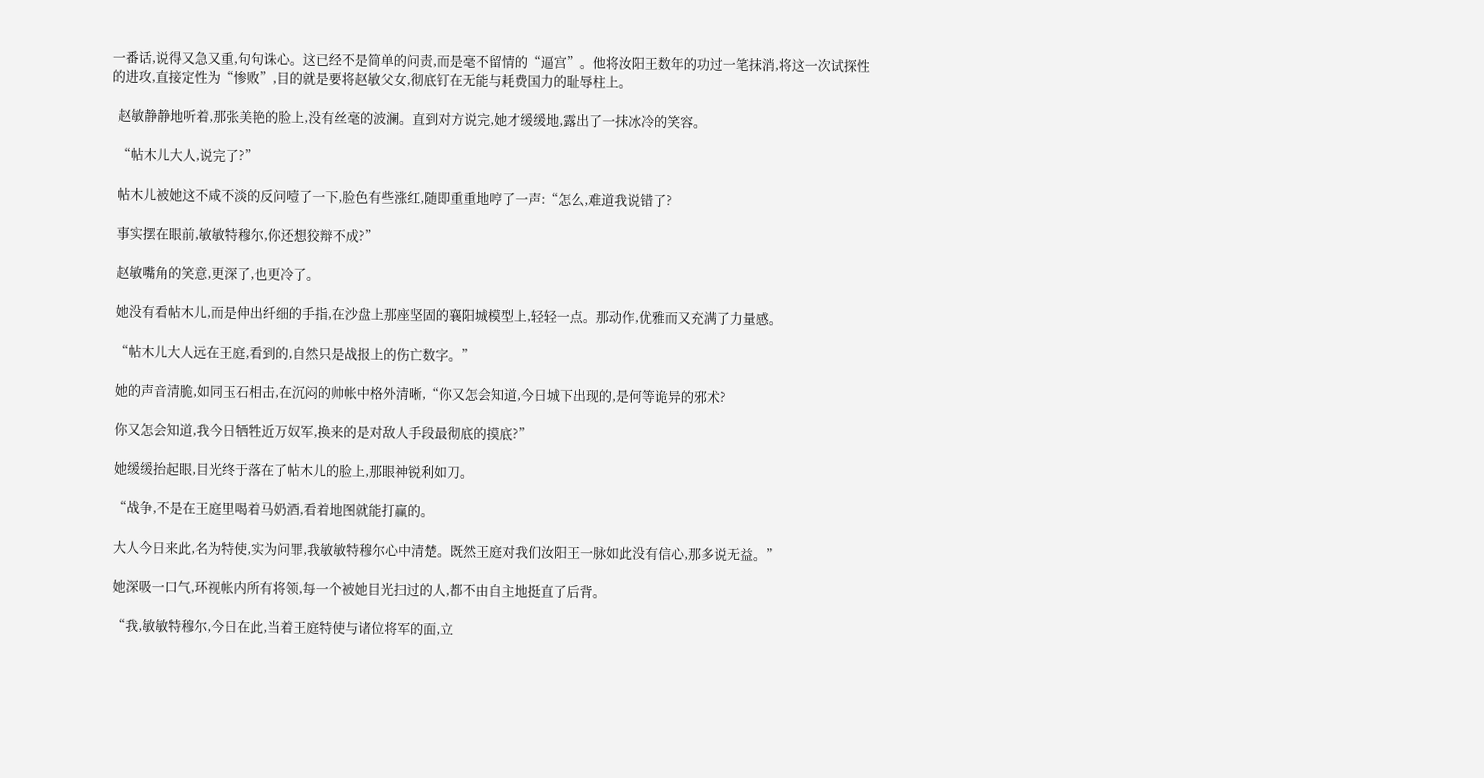一番话,说得又急又重,句句诛心。这已经不是简单的问责,而是毫不留情的“逼宫”。他将汝阳王数年的功过一笔抹消,将这一次试探性的进攻,直接定性为“惨败”,目的就是要将赵敏父女,彻底钉在无能与耗费国力的耻辱柱上。

  赵敏静静地听着,那张美艳的脸上,没有丝毫的波澜。直到对方说完,她才缓缓地,露出了一抹冰冷的笑容。

  “帖木儿大人,说完了?”

  帖木儿被她这不咸不淡的反问噎了一下,脸色有些涨红,随即重重地哼了一声:“怎么,难道我说错了?

  事实摆在眼前,敏敏特穆尔,你还想狡辩不成?”

  赵敏嘴角的笑意,更深了,也更冷了。

  她没有看帖木儿,而是伸出纤细的手指,在沙盘上那座坚固的襄阳城模型上,轻轻一点。那动作,优雅而又充满了力量感。

  “帖木儿大人远在王庭,看到的,自然只是战报上的伤亡数字。”

  她的声音清脆,如同玉石相击,在沉闷的帅帐中格外清晰,“你又怎会知道,今日城下出现的,是何等诡异的邪术?

  你又怎会知道,我今日牺牲近万奴军,换来的是对敌人手段最彻底的摸底?”

  她缓缓抬起眼,目光终于落在了帖木儿的脸上,那眼神锐利如刀。

  “战争,不是在王庭里喝着马奶酒,看着地图就能打赢的。

  大人今日来此,名为特使,实为问罪,我敏敏特穆尔心中清楚。既然王庭对我们汝阳王一脉如此没有信心,那多说无益。”

  她深吸一口气,环视帐内所有将领,每一个被她目光扫过的人,都不由自主地挺直了后背。

  “我,敏敏特穆尔,今日在此,当着王庭特使与诸位将军的面,立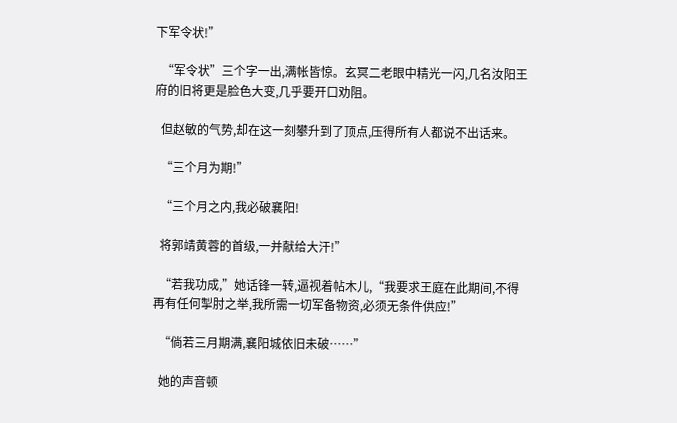下军令状!”

  “军令状”三个字一出,满帐皆惊。玄冥二老眼中精光一闪,几名汝阳王府的旧将更是脸色大变,几乎要开口劝阻。

  但赵敏的气势,却在这一刻攀升到了顶点,压得所有人都说不出话来。

  “三个月为期!”

  “三个月之内,我必破襄阳!

  将郭靖黄蓉的首级,一并献给大汗!”

  “若我功成,”她话锋一转,逼视着帖木儿,“我要求王庭在此期间,不得再有任何掣肘之举,我所需一切军备物资,必须无条件供应!”

  “倘若三月期满,襄阳城依旧未破……”

  她的声音顿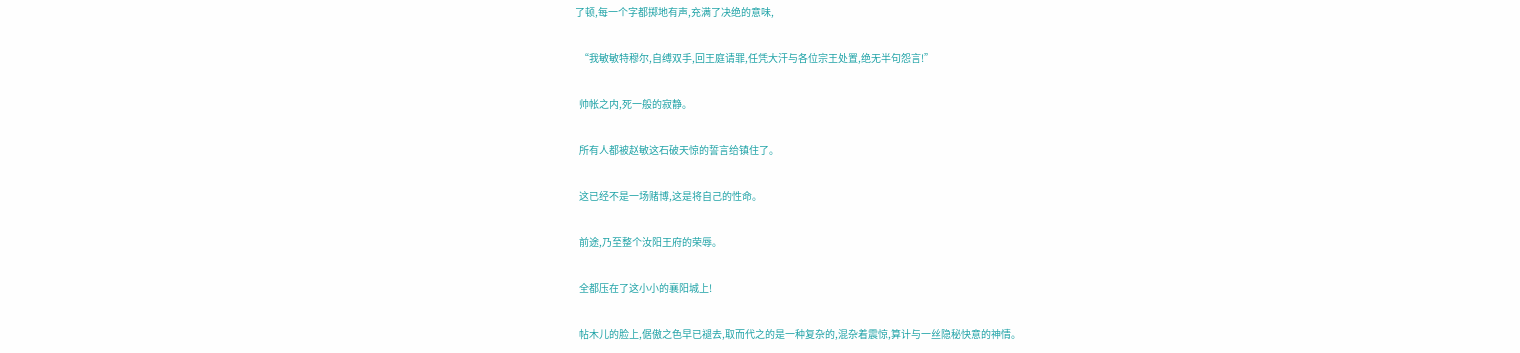了顿,每一个字都掷地有声,充满了决绝的意味,

  “我敏敏特穆尔,自缚双手,回王庭请罪,任凭大汗与各位宗王处置,绝无半句怨言!”

  帅帐之内,死一般的寂静。

  所有人都被赵敏这石破天惊的誓言给镇住了。

  这已经不是一场赌博,这是将自己的性命。

  前途,乃至整个汝阳王府的荣辱。

  全都压在了这小小的襄阳城上!

  帖木儿的脸上,倨傲之色早已褪去,取而代之的是一种复杂的,混杂着震惊,算计与一丝隐秘快意的神情。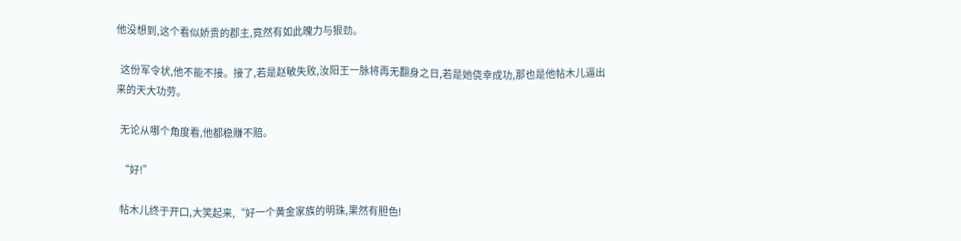他没想到,这个看似娇贵的郡主,竟然有如此魄力与狠劲。

  这份军令状,他不能不接。接了,若是赵敏失败,汝阳王一脉将再无翻身之日,若是她侥幸成功,那也是他帖木儿逼出来的天大功劳。

  无论从哪个角度看,他都稳赚不赔。

  “好!”

  帖木儿终于开口,大笑起来,“好一个黄金家族的明珠,果然有胆色!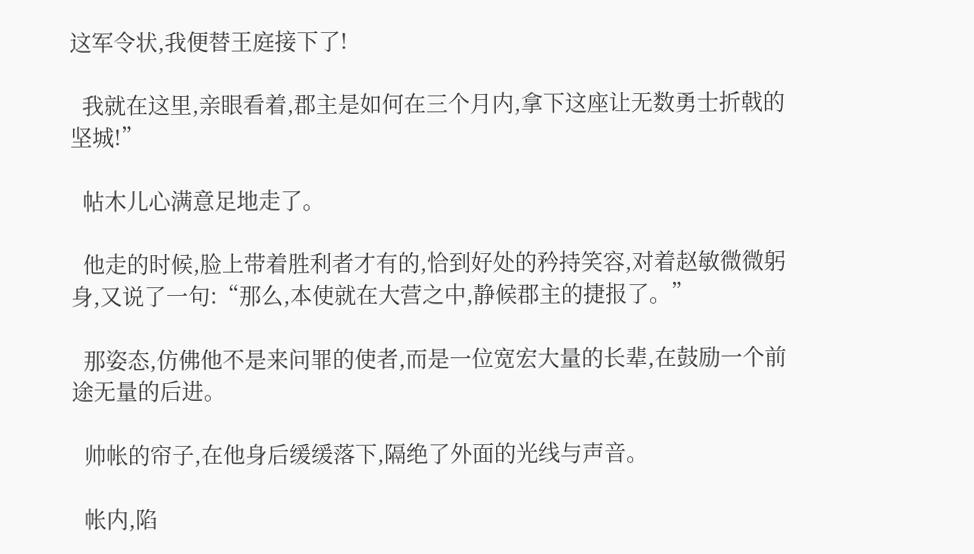这军令状,我便替王庭接下了!

  我就在这里,亲眼看着,郡主是如何在三个月内,拿下这座让无数勇士折戟的坚城!”

  帖木儿心满意足地走了。

  他走的时候,脸上带着胜利者才有的,恰到好处的矜持笑容,对着赵敏微微躬身,又说了一句:“那么,本使就在大营之中,静候郡主的捷报了。”

  那姿态,仿佛他不是来问罪的使者,而是一位宽宏大量的长辈,在鼓励一个前途无量的后进。

  帅帐的帘子,在他身后缓缓落下,隔绝了外面的光线与声音。

  帐内,陷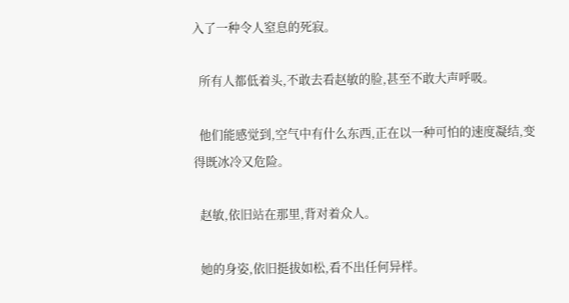入了一种令人窒息的死寂。

  所有人都低着头,不敢去看赵敏的脸,甚至不敢大声呼吸。

  他们能感觉到,空气中有什么东西,正在以一种可怕的速度凝结,变得既冰冷又危险。

  赵敏,依旧站在那里,背对着众人。

  她的身姿,依旧挺拔如松,看不出任何异样。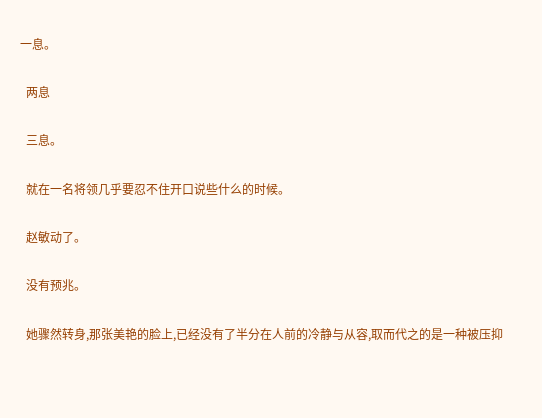一息。

  两息

  三息。

  就在一名将领几乎要忍不住开口说些什么的时候。

  赵敏动了。

  没有预兆。

  她骤然转身,那张美艳的脸上,已经没有了半分在人前的冷静与从容,取而代之的是一种被压抑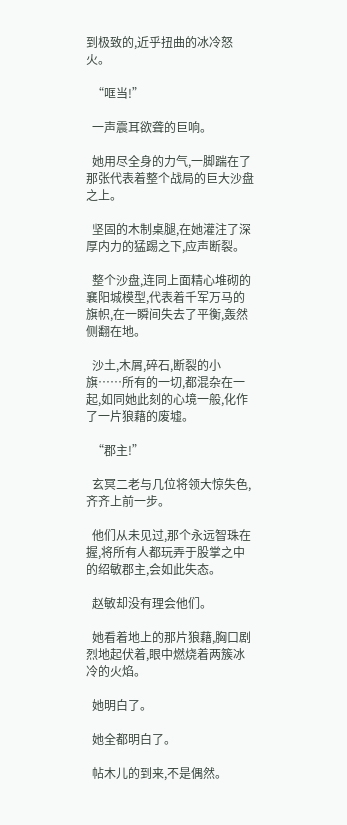到极致的,近乎扭曲的冰冷怒火。

  “哐当!”

  一声震耳欲聋的巨响。

  她用尽全身的力气,一脚踹在了那张代表着整个战局的巨大沙盘之上。

  坚固的木制桌腿,在她灌注了深厚内力的猛踢之下,应声断裂。

  整个沙盘,连同上面精心堆砌的襄阳城模型,代表着千军万马的旗帜,在一瞬间失去了平衡,轰然侧翻在地。

  沙土,木屑,碎石,断裂的小旗……所有的一切,都混杂在一起,如同她此刻的心境一般,化作了一片狼藉的废墟。

  “郡主!”

  玄冥二老与几位将领大惊失色,齐齐上前一步。

  他们从未见过,那个永远智珠在握,将所有人都玩弄于股掌之中的绍敏郡主,会如此失态。

  赵敏却没有理会他们。

  她看着地上的那片狼藉,胸口剧烈地起伏着,眼中燃烧着两簇冰冷的火焰。

  她明白了。

  她全都明白了。

  帖木儿的到来,不是偶然。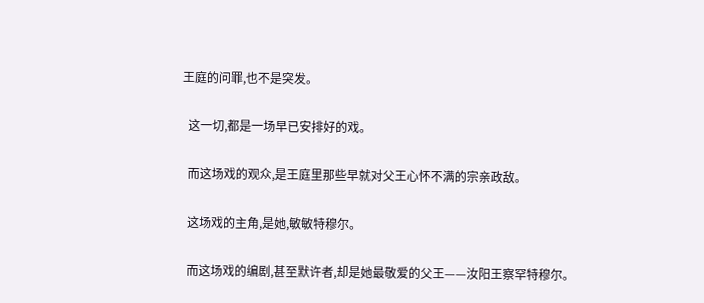王庭的问罪,也不是突发。

  这一切,都是一场早已安排好的戏。

  而这场戏的观众,是王庭里那些早就对父王心怀不满的宗亲政敌。

  这场戏的主角,是她,敏敏特穆尔。

  而这场戏的编剧,甚至默许者,却是她最敬爱的父王——汝阳王察罕特穆尔。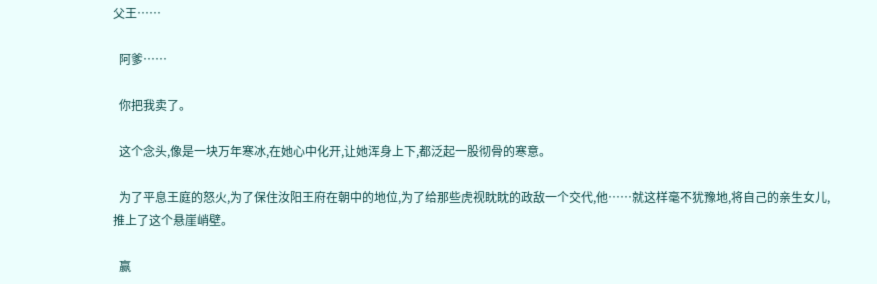父王……

  阿爹……

  你把我卖了。

  这个念头,像是一块万年寒冰,在她心中化开,让她浑身上下,都泛起一股彻骨的寒意。

  为了平息王庭的怒火,为了保住汝阳王府在朝中的地位,为了给那些虎视眈眈的政敌一个交代,他……就这样毫不犹豫地,将自己的亲生女儿,推上了这个悬崖峭壁。

  赢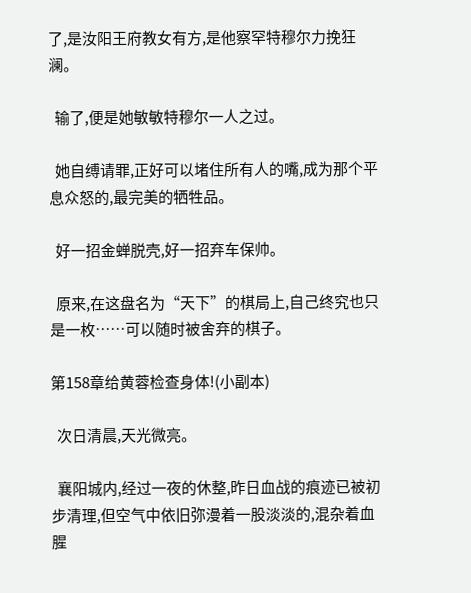了,是汝阳王府教女有方,是他察罕特穆尔力挽狂澜。

  输了,便是她敏敏特穆尔一人之过。

  她自缚请罪,正好可以堵住所有人的嘴,成为那个平息众怒的,最完美的牺牲品。

  好一招金蝉脱壳,好一招弃车保帅。

  原来,在这盘名为“天下”的棋局上,自己终究也只是一枚……可以随时被舍弃的棋子。

第158章给黄蓉检查身体!(小副本)

  次日清晨,天光微亮。

  襄阳城内,经过一夜的休整,昨日血战的痕迹已被初步清理,但空气中依旧弥漫着一股淡淡的,混杂着血腥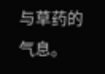与草药的气息。